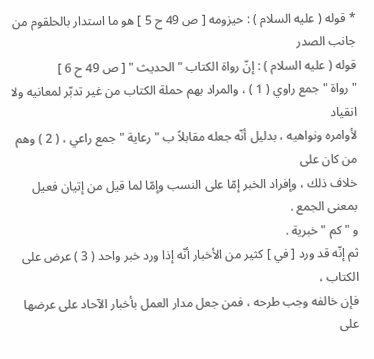* قوله ( عليه السلام ) : حيزومه [ ص 49 ح 5 ] هو ما استدار بالحلقوم من جانب الصدر
قوله ( عليه السلام ) : إنّ رواة الكتاب " الحديث " [ ص 49 ح 6 ]
" رواة " جمع راوي ( 1 ) ، والمراد بهم حملة الكتاب من غير تدبّر لمعانيه ولا انقياد
لأوامره ونواهيه ، بدليل أنّه جعله مقابلاً ب " رعاية " جمع راعي ، ( 2 ) وهم من كان على
خلاف ذلك ، وإفراد الخبر إمّا على النسب وإمّا لما قيل من إتيان فعيل بمعنى الجمع .
و " كم " خبرية .
ثم إنّه قد ورد [ في ] كثير من الأخبار أنّه إذا ورد خبر واحد ( 3 ) عرض على الكتاب ،
فإن خالفه وجب طرحه ، فمن جعل مدار العمل بأخبار الآحاد على عرضها على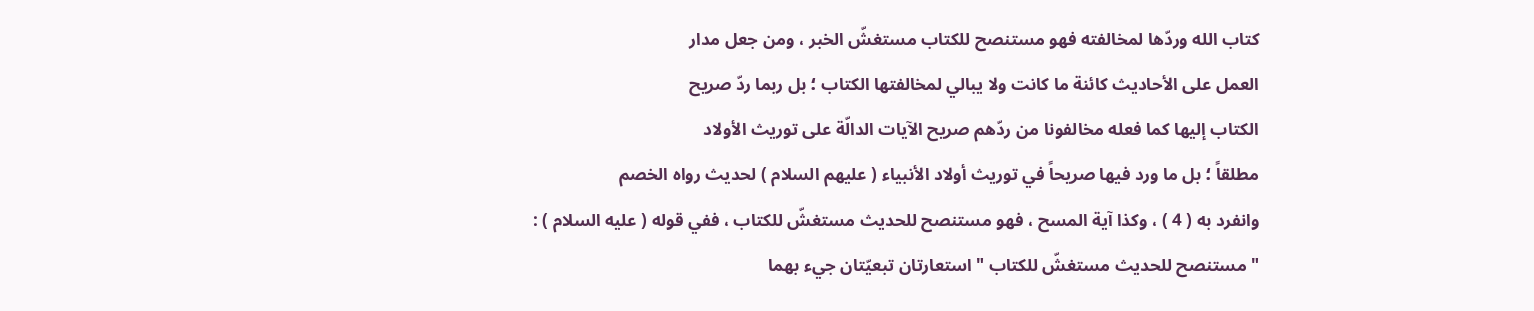كتاب الله وردّها لمخالفته فهو مستنصح للكتاب مستغشّ الخبر ، ومن جعل مدار
العمل على الأحاديث كائنة ما كانت ولا يبالي لمخالفتها الكتاب ؛ بل ربما ردّ صريح
الكتاب إليها كما فعله مخالفونا من ردّهم صريح الآيات الدالّة على توريث الأولاد
مطلقاً ؛ بل ما ورد فيها صريحاً في توريث أولاد الأنبياء ( عليهم السلام ) لحديث رواه الخصم
وانفرد به ( 4 ) ، وكذا آية المسح ، فهو مستنصح للحديث مستغشّ للكتاب ، ففي قوله ( عليه السلام ) :
" مستنصح للحديث مستغشّ للكتاب " استعارتان تبعيّتان جيء بهما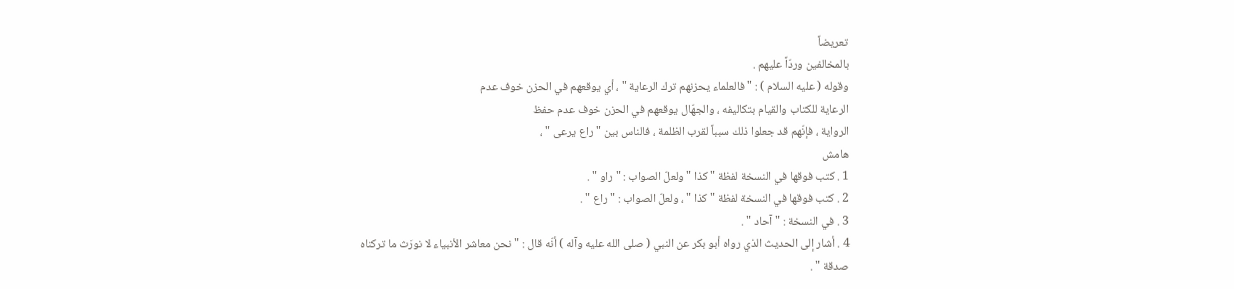تعريضاً
بالمخالفين وردّاً عليهم .
وقوله ( عليه السلام ) : " فالعلماء يحزنهم ترك الرعاية " ، أي يوقعهم في الحزن خوف عدم
الرعاية للكتاب والقيام بتكاليفه ، والجهّال يوقعهم في الحزن خوف عدم حفظ
الرواية ، فإنّهم قد جعلوا ذلك سبباً لقرب الظلمة ، فالناس بين " راع يرعى " ،
هامش
1 . كتب فوقها في النسخة لفظة " كذا " ولعلّ الصواب : " راو " .
2 . كتب فوقها في النسخة لفظة " كذا " ، ولعلّ الصواب : " راع " .
3 . في النسخة : " آحاد " .
4 . أشار إلى الحديث الذي رواه أبو بكر عن النبي ( صلى الله عليه وآله ) أنّه قال : " نحن معاشر الأنبياء لا نورَث ما تركناه
صدقة " .